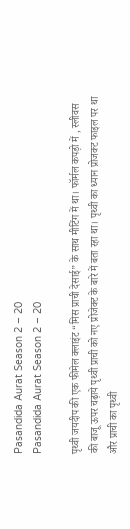Pasandida Aurat Season 2 – 20
Pasandida Aurat Season 2 – 20

पृथ्वी जयदीप की एक फीमेल क्लाइंट “मिस प्राची देसाई” के साथ मीटिंग में था। फॉर्मल कपड़ो में , स्लीवस की बाजू ऊपर चढ़ाये पृथ्वी प्राची को नए प्रोजेक्ट के बारे में बता रहा था। पृथ्वी का ध्यान प्रोजक्ट फाइल पर था और प्राची का पृथ्वी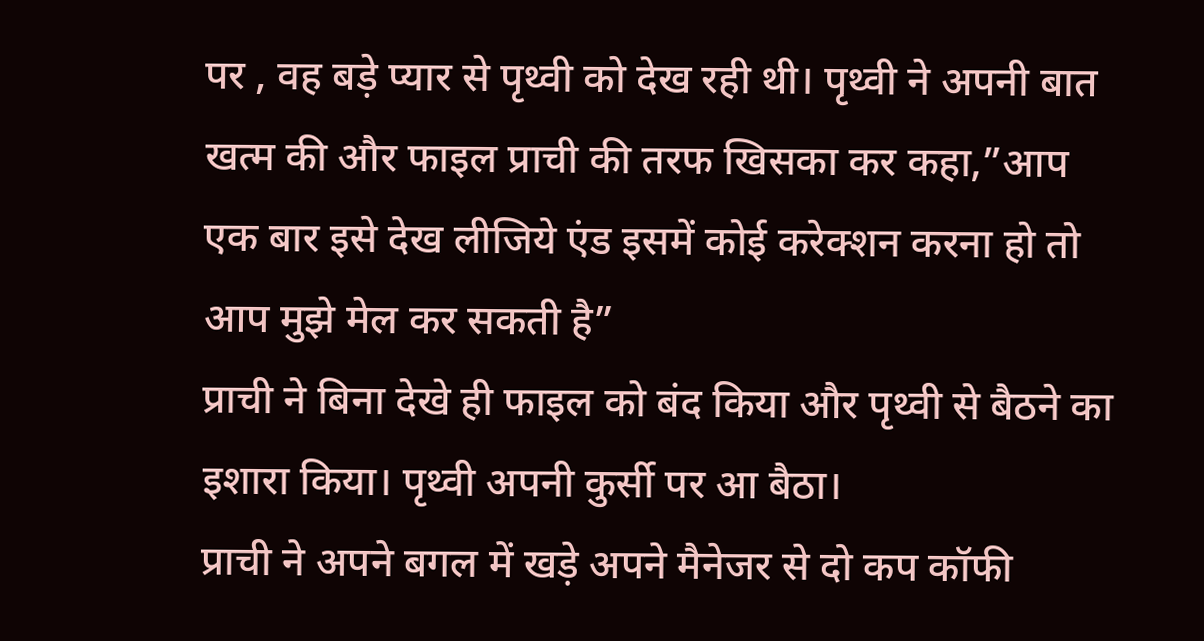पर , वह बड़े प्यार से पृथ्वी को देख रही थी। पृथ्वी ने अपनी बात खत्म की और फाइल प्राची की तरफ खिसका कर कहा,”आप एक बार इसे देख लीजिये एंड इसमें कोई करेक्शन करना हो तो आप मुझे मेल कर सकती है”
प्राची ने बिना देखे ही फाइल को बंद किया और पृथ्वी से बैठने का इशारा किया। पृथ्वी अपनी कुर्सी पर आ बैठा।
प्राची ने अपने बगल में खड़े अपने मैनेजर से दो कप कॉफी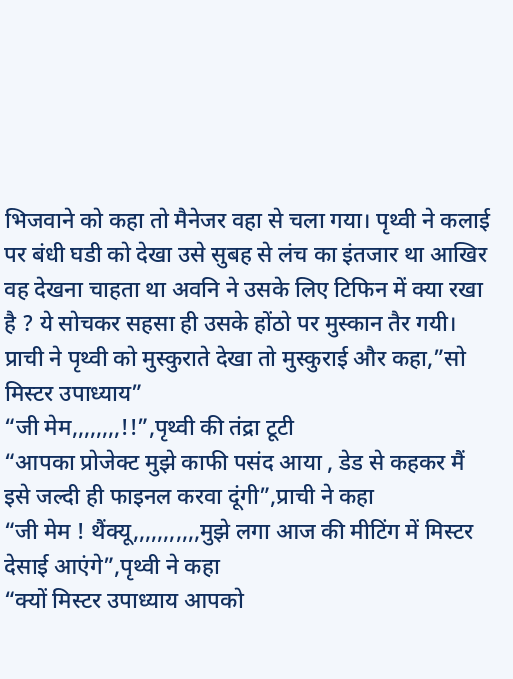भिजवाने को कहा तो मैनेजर वहा से चला गया। पृथ्वी ने कलाई पर बंधी घडी को देखा उसे सुबह से लंच का इंतजार था आखिर वह देखना चाहता था अवनि ने उसके लिए टिफिन में क्या रखा है ? ये सोचकर सहसा ही उसके होंठो पर मुस्कान तैर गयी। प्राची ने पृथ्वी को मुस्कुराते देखा तो मुस्कुराई और कहा,”सो मिस्टर उपाध्याय”
“जी मेम,,,,,,,,!!”,पृथ्वी की तंद्रा टूटी
“आपका प्रोजेक्ट मुझे काफी पसंद आया , डेड से कहकर मैं इसे जल्दी ही फाइनल करवा दूंगी”,प्राची ने कहा
“जी मेम ! थैंक्यू,,,,,,,,,,,मुझे लगा आज की मीटिंग में मिस्टर देसाई आएंगे”,पृथ्वी ने कहा
“क्यों मिस्टर उपाध्याय आपको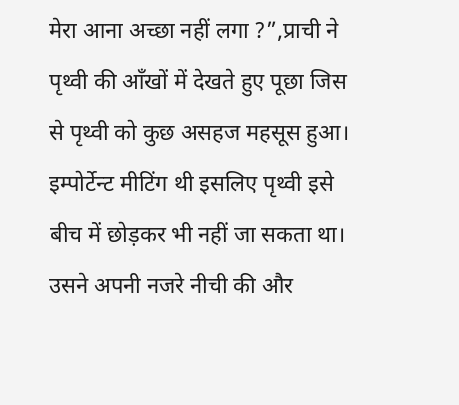मेरा आना अच्छा नहीं लगा ?”,प्राची ने पृथ्वी की आँखों में देखते हुए पूछा जिस से पृथ्वी को कुछ असहज महसूस हुआ। इम्पोर्टेन्ट मीटिंग थी इसलिए पृथ्वी इसे बीच में छोड़कर भी नहीं जा सकता था। उसने अपनी नजरे नीची की और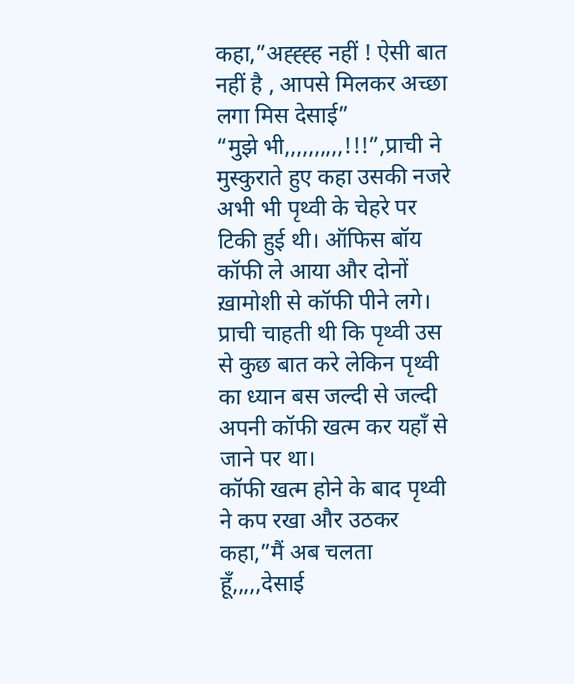कहा,”अह्ह्ह्ह नहीं ! ऐसी बात नहीं है , आपसे मिलकर अच्छा लगा मिस देसाई”
“मुझे भी,,,,,,,,,,!!!”,प्राची ने मुस्कुराते हुए कहा उसकी नजरे अभी भी पृथ्वी के चेहरे पर टिकी हुई थी। ऑफिस बॉय कॉफी ले आया और दोनों ख़ामोशी से कॉफी पीने लगे। प्राची चाहती थी कि पृथ्वी उस से कुछ बात करे लेकिन पृथ्वी का ध्यान बस जल्दी से जल्दी अपनी कॉफी खत्म कर यहाँ से जाने पर था।
कॉफी खत्म होने के बाद पृथ्वी ने कप रखा और उठकर कहा,”मैं अब चलता हूँ,,,,,देसाई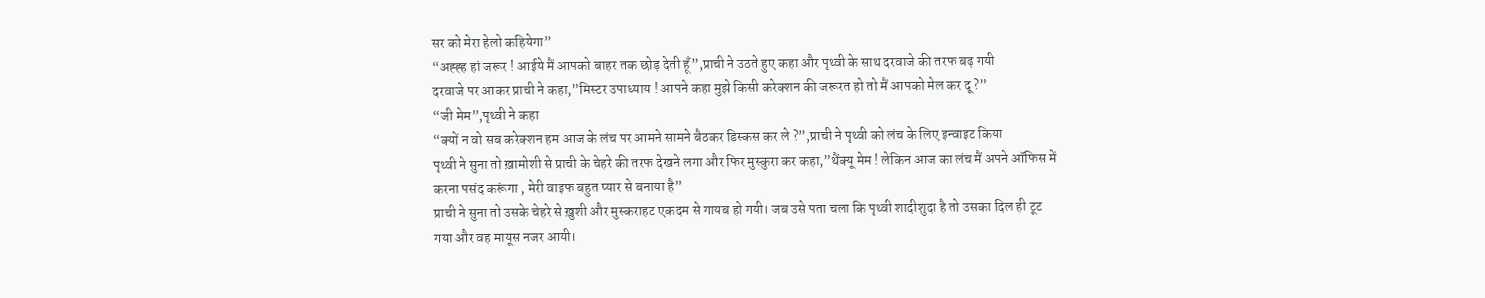सर को मेरा हेलो कहियेगा”
“अह्ह्ह हां जरूर ! आईये मैं आपको बाहर तक छोड़ देती हूँ”,प्राची ने उठते हुए कहा और पृथ्वी के साथ दरवाजे की तरफ बढ़ गयी
दरवाजे पर आकर प्राची ने कहा,”मिस्टर उपाध्याय ! आपने कहा मुझे किसी करेक्शन की जरूरत हो तो मैं आपको मेल कर दू ?”
“जी मेम”,पृथ्वी ने कहा
“क्यों न वो सब करेक्शन हम आज के लंच पर आमने सामने बैठकर डिस्कस कर ले ?”,प्राची ने पृथ्वी को लंच के लिए इन्वाइट किया
पृथ्वी ने सुना तो ख़ामोशी से प्राची के चेहरे की तरफ देखने लगा और फिर मुस्कुरा कर कहा,”थैंक्यू मेम ! लेकिन आज का लंच मैं अपने ऑफिस में करना पसंद करूंगा , मेरी वाइफ बहुत प्यार से बनाया है”
प्राची ने सुना तो उसके चेहरे से ख़ुशी और मुस्कराहट एकदम से गायब हो गयी। जब उसे पता चला कि पृथ्वी शादीशुदा है तो उसका दिल ही टूट गया और वह मायूस नजर आयी।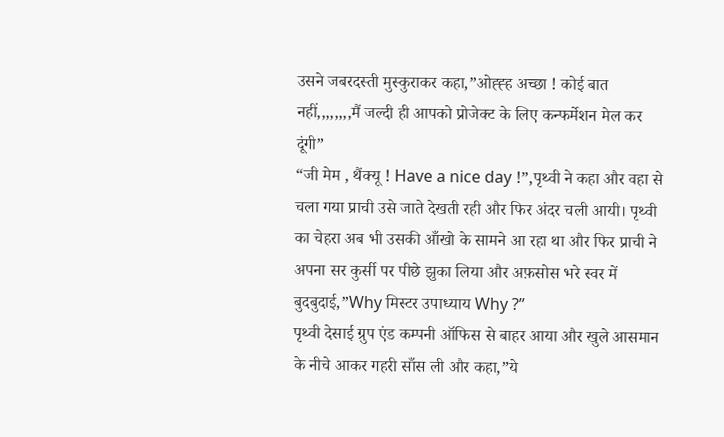उसने जबरदस्ती मुस्कुराकर कहा,”ओह्ह्ह अच्छा ! कोई बात नहीं,,,,,,,,मैं जल्दी ही आपको प्रोजेक्ट के लिए कन्फर्मेशन मेल कर दूंगी”
“जी मेम , थैंक्यू ! Have a nice day !”,पृथ्वी ने कहा और वहा से चला गया प्राची उसे जाते देखती रही और फिर अंदर चली आयी। पृथ्वी का चेहरा अब भी उसकी आँखो के सामने आ रहा था और फिर प्राची ने अपना सर कुर्सी पर पीछे झुका लिया और अफ़सोस भरे स्वर में बुदबुदाई,”Why मिस्टर उपाध्याय Why ?”
पृथ्वी देसाई ग्रुप एंड कम्पनी ऑफिस से बाहर आया और खुले आसमान के नीचे आकर गहरी साँस ली और कहा,”ये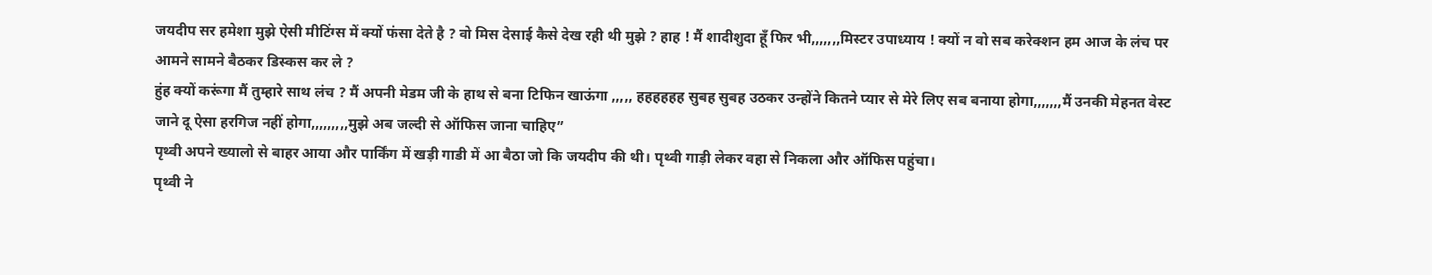जयदीप सर हमेशा मुझे ऐसी मीटिंग्स में क्यों फंसा देते है ? वो मिस देसाई कैसे देख रही थी मुझे ? हाह ! मैं शादीशुदा हूँ फिर भी,,,,,,,मिस्टर उपाध्याय ! क्यों न वो सब करेक्शन हम आज के लंच पर आमने सामने बैठकर डिस्कस कर ले ?
हुंह क्यों करूंगा मैं तुम्हारे साथ लंच ? मैं अपनी मेडम जी के हाथ से बना टिफिन खाऊंगा ,,,,, हहहहहह सुबह सुबह उठकर उन्होंने कितने प्यार से मेरे लिए सब बनाया होगा,,,,,,,मैं उनकी मेहनत वेस्ट जाने दू ऐसा हरगिज नहीं होगा,,,,,,,,,मुझे अब जल्दी से ऑफिस जाना चाहिए”
पृथ्वी अपने ख्यालो से बाहर आया और पार्किंग में खड़ी गाडी में आ बैठा जो कि जयदीप की थी। पृथ्वी गाड़ी लेकर वहा से निकला और ऑफिस पहुंचा।
पृथ्वी ने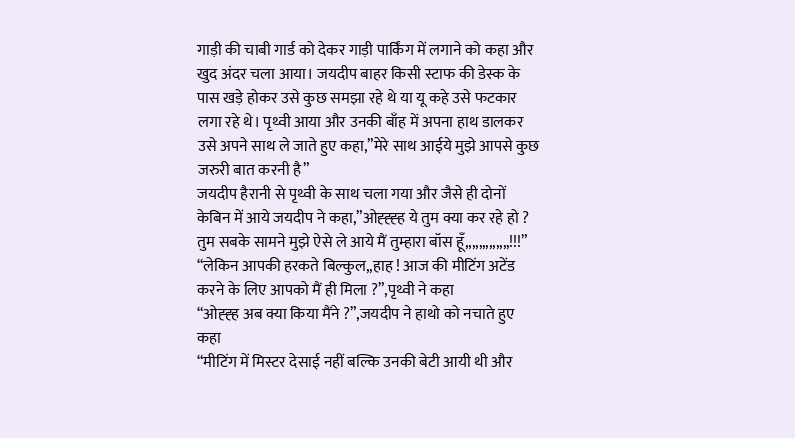गाड़ी की चाबी गार्ड को देकर गाड़ी पार्किंग में लगाने को कहा और खुद अंदर चला आया। जयदीप बाहर किसी स्टाफ की डेस्क के पास खड़े होकर उसे कुछ समझा रहे थे या यू कहे उसे फटकार लगा रहे थे। पृथ्वी आया और उनकी बाँह में अपना हाथ डालकर उसे अपने साथ ले जाते हुए कहा,”मेरे साथ आईये मुझे आपसे कुछ जरुरी बात करनी है”
जयदीप हैरानी से पृथ्वी के साथ चला गया और जैसे ही दोनों केबिन में आये जयदीप ने कहा,”ओह्ह्ह्ह ये तुम क्या कर रहे हो ? तुम सबके सामने मुझे ऐसे ले आये मैं तुम्हारा बॉस हूँ,,,,,,,,,,,,,!!!”
“लेकिन आपकी हरकते बिल्कुल,,हाह ! आज की मीटिंग अटेंड करने के लिए आपको मैं ही मिला ?”,पृथ्वी ने कहा
“ओह्ह्ह अब क्या किया मैंने ?”,जयदीप ने हाथो को नचाते हुए कहा
“मीटिंग में मिस्टर देसाई नहीं बल्कि उनकी बेटी आयी थी और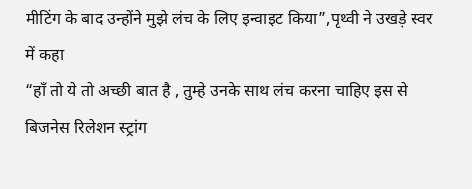मीटिंग के बाद उन्होंने मुझे लंच के लिए इन्वाइट किया”,पृथ्वी ने उखड़े स्वर में कहा
“हाँ तो ये तो अच्छी बात है , तुम्हे उनके साथ लंच करना चाहिए इस से बिजनेस रिलेशन स्ट्रांग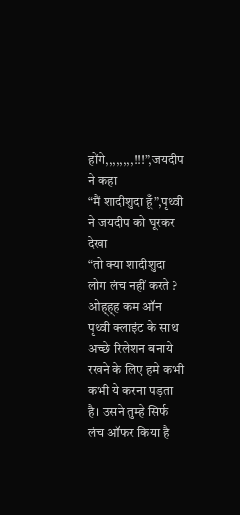होंगे,,,,,,,,!!!”,जयदीप ने कहा
“मैं शादीशुदा हूँ”,पृथ्वी ने जयदीप को घूरकर देखा
“तो क्या शादीशुदा लोग लंच नहीं करते ? ओह्ह्ह कम ऑन पृथ्वी क्लाइंट के साथ अच्छे रिलेशन बनाये रखने के लिए हमे कभी कभी ये करना पड़ता है। उसने तुम्हे सिर्फ लंच ऑफर किया है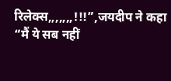रिलेक्स,,,,,,,!!!”,जयदीप ने कहा
“मैं ये सब नहीं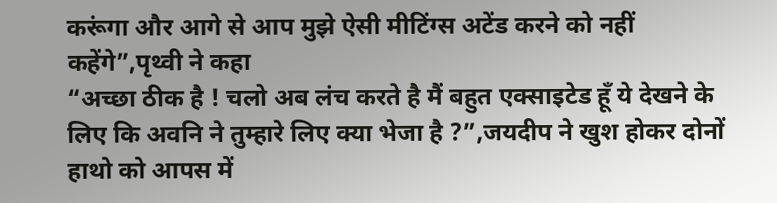करूंगा और आगे से आप मुझे ऐसी मीटिंग्स अटेंड करने को नहीं कहेंगे”,पृथ्वी ने कहा
“अच्छा ठीक है ! चलो अब लंच करते है मैं बहुत एक्साइटेड हूँ ये देखने के लिए कि अवनि ने तुम्हारे लिए क्या भेजा है ?”,जयदीप ने खुश होकर दोनों हाथो को आपस में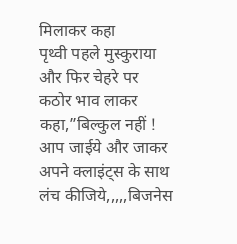मिलाकर कहा
पृथ्वी पहले मुस्कुराया और फिर चेहरे पर कठोर भाव लाकर कहा,”बिल्कुल नहीं ! आप जाईये और जाकर अपने क्लाइंट्स के साथ लंच कीजिये,,,,,बिजनेस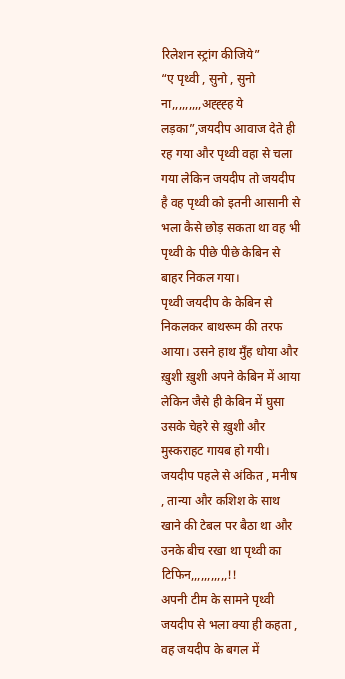रिलेशन स्ट्रांग कीजिये”
“ए पृथ्वी , सुनो , सुनो ना,,,,,,,,,अह्ह्ह्ह ये लड़का”,जयदीप आवाज देते ही रह गया और पृथ्वी वहा से चला गया लेकिन जयदीप तो जयदीप है वह पृथ्वी को इतनी आसानी से भला कैसे छोड़ सकता था वह भी पृथ्वी के पीछे पीछे केबिन से बाहर निकल गया।
पृथ्वी जयदीप के केबिन से निकलकर बाथरूम की तरफ आया। उसने हाथ मुँह धोया और ख़ुशी ख़ुशी अपने केबिन में आया लेकिन जैसे ही केबिन में घुसा उसके चेहरे से ख़ुशी और मुस्कराहट गायब हो गयी। जयदीप पहले से अंकित , मनीष , तान्या और कशिश के साथ खाने की टेबल पर बैठा था और उनके बीच रखा था पृथ्वी का टिफिन,,,,,,,,,,,!!
अपनी टीम के सामने पृथ्वी जयदीप से भला क्या ही कहता , वह जयदीप के बगल में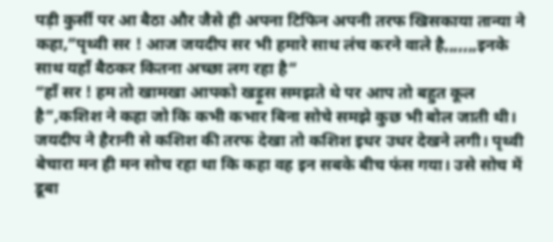पड़ी कुर्सी पर आ बैठा और जैसे ही अपना टिफिन अपनी तरफ खिसकाया तान्या ने कहा,”पृथ्वी सर ! आज जयदीप सर भी हमारे साथ लंच करने वाले है,,,,,,,इनके साथ यहाँ बैठकर कितना अच्छा लग रहा है”
“हाँ सर ! हम तो खामखा आपको खड़ूस समझते थे पर आप तो बहुत कूल है”,कशिश ने कहा जो कि कभी कभार बिना सोचे समझे कुछ भी बोल जाती थी।
जयदीप ने हैरानी से कशिश की तरफ देखा तो कशिश इधर उधर देखने लगी। पृथ्वी बेचारा मन ही मन सोच रहा था कि कहा वह इन सबके बीच फंस गया। उसे सोच में डूबा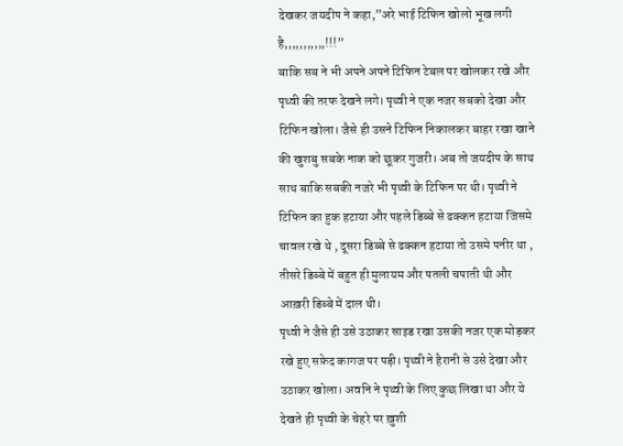देखकर जयदीप ने कहा,”अरे भाई टिफिन खोलो भूख लगी है,,,,,,,,,,,!!!”
बाकि सब ने भी अपने अपने टिफिन टेबल पर खोलकर रखे और पृथ्वी की तरफ देखने लगे। पृथ्वी ने एक नजर सबको देखा और टिफिन खोला। जैसे ही उसने टिफिन निकालकर बाहर रखा खाने की खुशबु सबके नाक को छूकर गुजरी। अब तो जयदीप के साथ साथ बाकि सबकी नजरे भी पृथ्वी के टिफिन पर थी। पृथ्वी ने टिफिन का हुक हटाया और पहले डिब्बे से ढक्कन हटाया जिसमे चावल रखे थे , दूसरा डिब्बे से ढक्कन हटाया तो उसमे पनीर था , तीसरे डिब्बे में बहुत ही मुलायम और पतली चपाती थी और आख़री डिब्बे में दाल थी।
पृथ्वी ने जैसे ही उसे उठाकर साइड रखा उसकी नजर एक मोड़कर रखे हुए सफ़ेद कागज पर पड़ी। पृथ्वी ने हैरानी से उसे देखा और उठाकर खोला। अवनि ने पृथ्वी के लिए कुछ लिखा था और ये देखते ही पृथ्वी के चेहरे पर ख़ुशी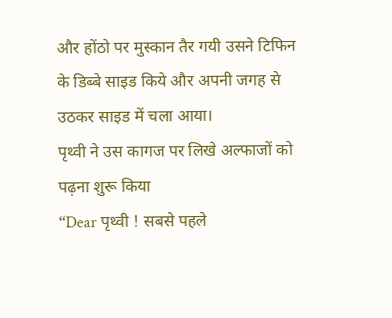और होंठो पर मुस्कान तैर गयी उसने टिफिन के डिब्बे साइड किये और अपनी जगह से उठकर साइड में चला आया।
पृथ्वी ने उस कागज पर लिखे अल्फाजों को पढ़ना शुरू किया
“Dear पृथ्वी ! सबसे पहले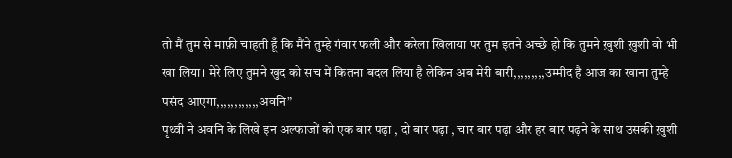तो मैं तुम से माफ़ी चाहती हूँ कि मैंने तुम्हे गंवार फली और करेला खिलाया पर तुम इतने अच्छे हो कि तुमने ख़ुशी ख़ुशी वो भी खा लिया। मेरे लिए तुमने खुद को सच में कितना बदल लिया है लेकिन अब मेरी बारी,,,,,,,,,उम्मीद है आज का खाना तुम्हे पसंद आएगा,,,,,,,,,,,,अवनि”
पृथ्वी ने अवनि के लिखे इन अल्फाजों को एक बार पढ़ा , दो बार पढ़ा , चार बार पढ़ा और हर बार पढ़ने के साथ उसकी ख़ुशी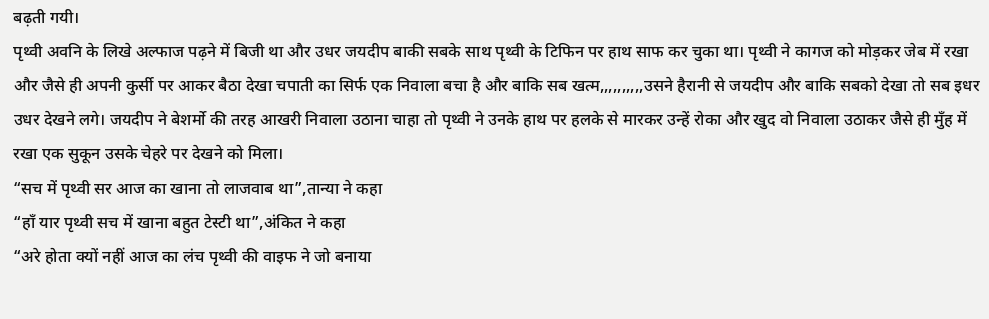बढ़ती गयी।
पृथ्वी अवनि के लिखे अल्फाज पढ़ने में बिजी था और उधर जयदीप बाकी सबके साथ पृथ्वी के टिफिन पर हाथ साफ कर चुका था। पृथ्वी ने कागज को मोड़कर जेब में रखा और जैसे ही अपनी कुर्सी पर आकर बैठा देखा चपाती का सिर्फ एक निवाला बचा है और बाकि सब खत्म,,,,,,,,,,उसने हैरानी से जयदीप और बाकि सबको देखा तो सब इधर उधर देखने लगे। जयदीप ने बेशर्मो की तरह आखरी निवाला उठाना चाहा तो पृथ्वी ने उनके हाथ पर हलके से मारकर उन्हें रोका और खुद वो निवाला उठाकर जैसे ही मुँह में रखा एक सुकून उसके चेहरे पर देखने को मिला।
“सच में पृथ्वी सर आज का खाना तो लाजवाब था”,तान्या ने कहा
“हाँ यार पृथ्वी सच में खाना बहुत टेस्टी था”,अंकित ने कहा
“अरे होता क्यों नहीं आज का लंच पृथ्वी की वाइफ ने जो बनाया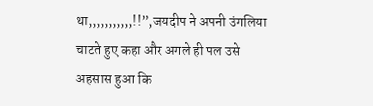था,,,,,,,,,,,!!”,जयदीप ने अपनी उंगलिया चाटते हुए कहा और अगले ही पल उसे अहसास हुआ कि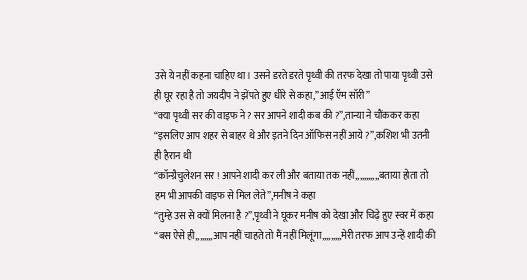उसे ये नहीं कहना चाहिए था। उसने डरते डरते पृथ्वी की तरफ देखा तो पाया पृथ्वी उसे ही घूर रहा है तो जयदीप ने झेंपते हुए धीरे से कहा,”आई ऍम सॉरी”
“क्या पृथ्वी सर की वाइफ ने ? सर आपने शादी कब की ?”,तान्या ने चौंककर कहा
“इसलिए आप शहर से बाहर थे और इतने दिन ऑफिस नहीं आये ?”,कशिश भी उतनी ही हैरान थी
“कॉन्ग्रैचुलेशन सर ! आपने शादी कर ली और बताया तक नहीं,,,,,,,,,,,बताया होता तो हम भी आपकी वाइफ से मिल लेते”,मनीष ने कहा
“तुम्हे उस से क्यों मिलना है ?”,पृथ्वी ने घूकर मनीष को देखा और चिढ़े हुए स्वर में कहा
“बस ऐसे ही,,,,,,,,आप नहीं चाहते तो मैं नहीं मिलूंगा,,,,,,,,,मेरी तरफ आप उन्हें शादी की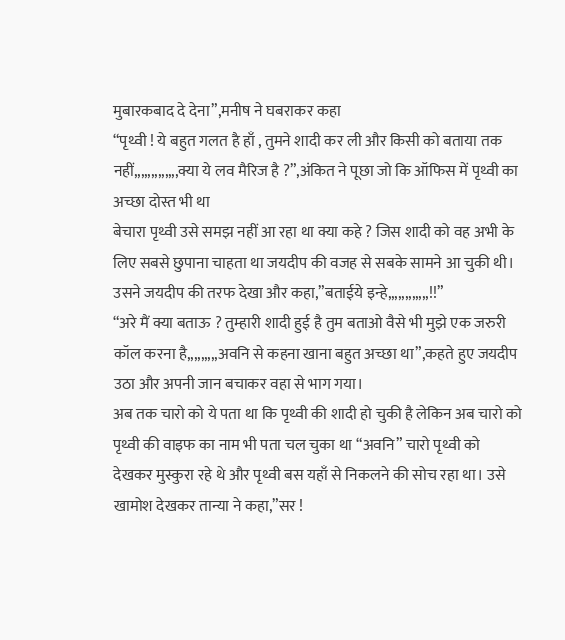मुबारकबाद दे देना”,मनीष ने घबराकर कहा
“पृथ्वी ! ये बहुत गलत है हाँ , तुमने शादी कर ली और किसी को बताया तक नहीं,,,,,,,,,,,,,क्या ये लव मैरिज है ?”,अंकित ने पूछा जो कि ऑफिस में पृथ्वी का अच्छा दोस्त भी था
बेचारा पृथ्वी उसे समझ नहीं आ रहा था क्या कहे ? जिस शादी को वह अभी के लिए सबसे छुपाना चाहता था जयदीप की वजह से सबके सामने आ चुकी थी। उसने जयदीप की तरफ देखा और कहा,”बताईये इन्हे,,,,,,,,,,,,!!”
“अरे मैं क्या बताऊ ? तुम्हारी शादी हुई है तुम बताओ वैसे भी मुझे एक जरुरी कॉल करना है,,,,,,,,,अवनि से कहना खाना बहुत अच्छा था”,कहते हुए जयदीप उठा और अपनी जान बचाकर वहा से भाग गया।
अब तक चारो को ये पता था कि पृथ्वी की शादी हो चुकी है लेकिन अब चारो को पृथ्वी की वाइफ का नाम भी पता चल चुका था “अवनि” चारो पृथ्वी को देखकर मुस्कुरा रहे थे और पृथ्वी बस यहाँ से निकलने की सोच रहा था। उसे खामोश देखकर तान्या ने कहा,”सर !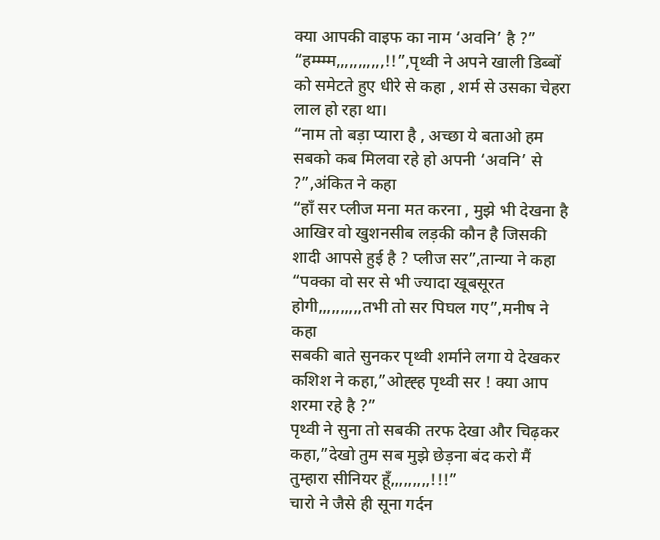क्या आपकी वाइफ का नाम ‘अवनि’ है ?”
“हम्म्म्म,,,,,,,,,,,!!”,पृथ्वी ने अपने खाली डिब्बों को समेटते हुए धीरे से कहा , शर्म से उसका चेहरा लाल हो रहा था।
“नाम तो बड़ा प्यारा है , अच्छा ये बताओ हम सबको कब मिलवा रहे हो अपनी ‘अवनि’ से ?”,अंकित ने कहा
“हाँ सर प्लीज मना मत करना , मुझे भी देखना है आखिर वो खुशनसीब लड़की कौन है जिसकी शादी आपसे हुई है ? प्लीज सर”,तान्या ने कहा
“पक्का वो सर से भी ज्यादा खूबसूरत होगी,,,,,,,,,,तभी तो सर पिघल गए”,मनीष ने कहा
सबकी बाते सुनकर पृथ्वी शर्माने लगा ये देखकर कशिश ने कहा,”ओह्ह्ह पृथ्वी सर ! क्या आप शरमा रहे है ?”
पृथ्वी ने सुना तो सबकी तरफ देखा और चिढ़कर कहा,”देखो तुम सब मुझे छेड़ना बंद करो मैं तुम्हारा सीनियर हूँ,,,,,,,,,!!!”
चारो ने जैसे ही सूना गर्दन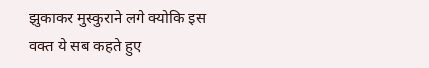झुकाकर मुस्कुराने लगे क्योकि इस वक्त ये सब कहते हुए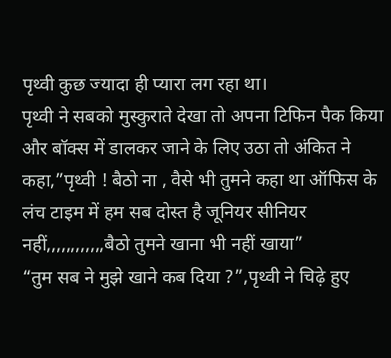पृथ्वी कुछ ज्यादा ही प्यारा लग रहा था।
पृथ्वी ने सबको मुस्कुराते देखा तो अपना टिफिन पैक किया और बॉक्स में डालकर जाने के लिए उठा तो अंकित ने कहा,”पृथ्वी ! बैठो ना , वैसे भी तुमने कहा था ऑफिस के लंच टाइम में हम सब दोस्त है जूनियर सीनियर नहीं,,,,,,,,,,,,बैठो तुमने खाना भी नहीं खाया”
“तुम सब ने मुझे खाने कब दिया ?”,पृथ्वी ने चिढ़े हुए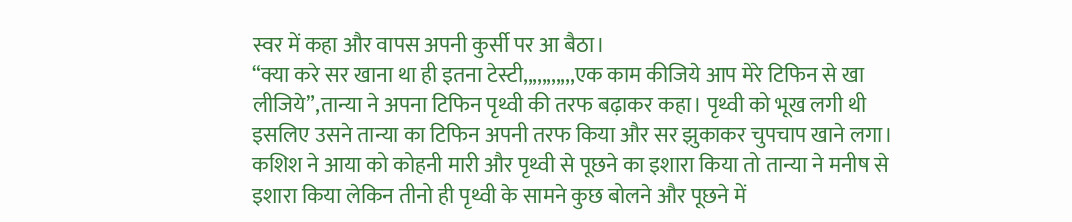स्वर में कहा और वापस अपनी कुर्सी पर आ बैठा।
“क्या करे सर खाना था ही इतना टेस्टी,,,,,,,,,,,एक काम कीजिये आप मेरे टिफिन से खा लीजिये”,तान्या ने अपना टिफिन पृथ्वी की तरफ बढ़ाकर कहा। पृथ्वी को भूख लगी थी इसलिए उसने तान्या का टिफिन अपनी तरफ किया और सर झुकाकर चुपचाप खाने लगा।
कशिश ने आया को कोहनी मारी और पृथ्वी से पूछने का इशारा किया तो तान्या ने मनीष से इशारा किया लेकिन तीनो ही पृथ्वी के सामने कुछ बोलने और पूछने में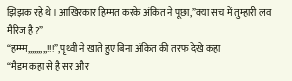झिझक रहे थे। आखिरकार हिम्मत करके अंकित ने पूछा,”क्या सच में तुम्हारी लव मैरिज है ?”
“हम्म्म,,,,,,,,,!!!”,पृथ्वी ने खाते हुए बिना अंकित की तरफ देखे कहा
“मैडम कहा से है सर और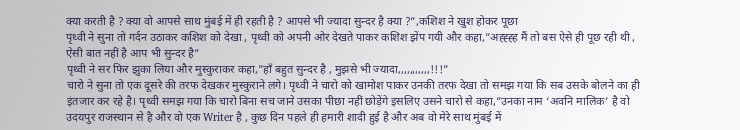क्या करती है ? क्या वो आपसे साथ मुंबई में ही रहती है ? आपसे भी ज्यादा सुन्दर है क्या ?”,कशिश ने खुश होकर पूछा
पृथ्वी ने सुना तो गर्दन उठाकर कशिश को देखा , पृथ्वी को अपनी ओर देखते पाकर कशिश झेंप गयी और कहा,”अह्ह्ह्ह मैं तो बस ऐसे ही पूछ रही थी , ऐसी बात नहीं है आप भी सुन्दर है”
पृथ्वी ने सर फिर झुका लिया और मुस्कुराकर कहा,”हाँ बहुत सुन्दर है , मुझसे भी ज्यादा,,,,,,,,,,,!!!”
चारो ने सुना तो एक दूसरे की तरफ देखकर मुस्कुराने लगे। पृथ्वी ने चारो को खामोश पाकर उनकी तरफ देखा तो समझ गया कि सब उसके बोलने का ही इंतजार कर रहे है। पृथ्वी समझ गया कि चारो बिना सच जाने उसका पीछा नहीं छोड़ेंगे इसलिए उसने चारो से कहा,”उनका नाम ‘अवनि मालिक’ है वो उदयपुर राजस्थान से है और वो एक Writer है , कुछ दिन पहले ही हमारी शादी हुई है और अब वो मेरे साथ मुंबई में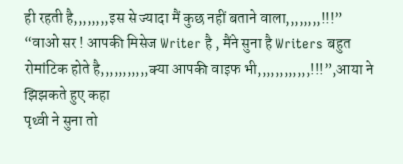ही रहती है,,,,,,,,इस से ज्यादा मैं कुछ नहीं बताने वाला,,,,,,,,!!!”
“वाओ सर ! आपकी मिसेज Writer है , मैंने सुना है Writers बहुत रोमांटिक होते है,,,,,,,,,,,क्या आपकी वाइफ भी,,,,,,,,,,,,!!!”,आया ने झिझकते हुए कहा
पृथ्वी ने सुना तो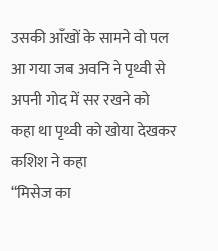उसकी आँखों के सामने वो पल आ गया जब अवनि ने पृथ्वी से अपनी गोद में सर रखने को कहा था पृथ्वी को खोया देखकर कशिश ने कहा
“मिसेज का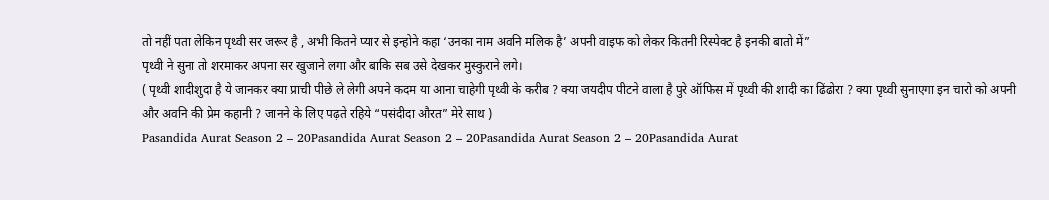तो नहीं पता लेकिन पृथ्वी सर जरूर है , अभी कितने प्यार से इन्होने कहा ‘उनका नाम अवनि मलिक है’ अपनी वाइफ को लेकर कितनी रिस्पेक्ट है इनकी बातो में”
पृथ्वी ने सुना तो शरमाकर अपना सर खुजाने लगा और बाकि सब उसे देखकर मुस्कुराने लगे।
( पृथ्वी शादीशुदा है ये जानकर क्या प्राची पीछे ले लेगी अपने कदम या आना चाहेगी पृथ्वी के करीब ? क्या जयदीप पीटने वाला है पुरे ऑफिस में पृथ्वी की शादी का ढिंढोरा ? क्या पृथ्वी सुनाएगा इन चारो को अपनी और अवनि की प्रेम कहानी ? जानने के लिए पढ़ते रहिये “पसंदीदा औरत” मेरे साथ )
Pasandida Aurat Season 2 – 20Pasandida Aurat Season 2 – 20Pasandida Aurat Season 2 – 20Pasandida Aurat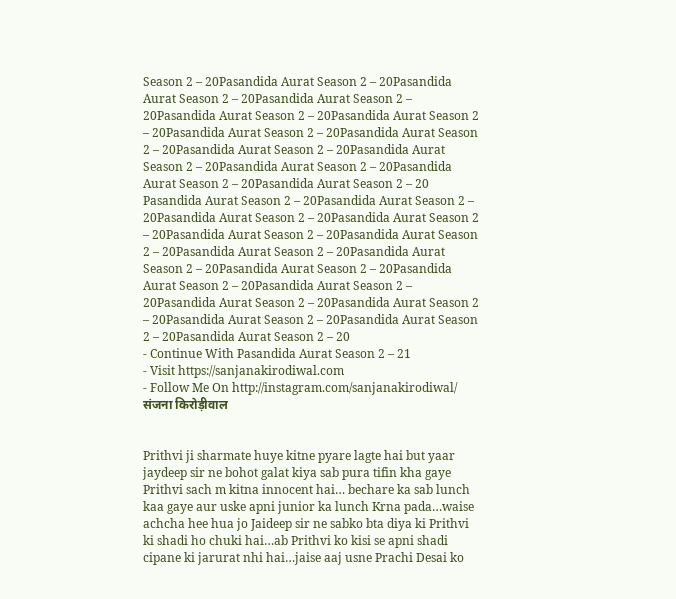Season 2 – 20Pasandida Aurat Season 2 – 20Pasandida Aurat Season 2 – 20Pasandida Aurat Season 2 – 20Pasandida Aurat Season 2 – 20Pasandida Aurat Season 2 – 20Pasandida Aurat Season 2 – 20Pasandida Aurat Season 2 – 20Pasandida Aurat Season 2 – 20Pasandida Aurat Season 2 – 20Pasandida Aurat Season 2 – 20Pasandida Aurat Season 2 – 20Pasandida Aurat Season 2 – 20
Pasandida Aurat Season 2 – 20Pasandida Aurat Season 2 – 20Pasandida Aurat Season 2 – 20Pasandida Aurat Season 2 – 20Pasandida Aurat Season 2 – 20Pasandida Aurat Season 2 – 20Pasandida Aurat Season 2 – 20Pasandida Aurat Season 2 – 20Pasandida Aurat Season 2 – 20Pasandida Aurat Season 2 – 20Pasandida Aurat Season 2 – 20Pasandida Aurat Season 2 – 20Pasandida Aurat Season 2 – 20Pasandida Aurat Season 2 – 20Pasandida Aurat Season 2 – 20Pasandida Aurat Season 2 – 20
- Continue With Pasandida Aurat Season 2 – 21
- Visit https://sanjanakirodiwal.com
- Follow Me On http://instagram.com/sanjanakirodiwal/
संजना किरोड़ीवाल


Prithvi ji sharmate huye kitne pyare lagte hai but yaar jaydeep sir ne bohot galat kiya sab pura tifin kha gaye
Prithvi sach m kitna innocent hai… bechare ka sab lunch kaa gaye aur uske apni junior ka lunch Krna pada…waise achcha hee hua jo Jaideep sir ne sabko bta diya ki Prithvi ki shadi ho chuki hai…ab Prithvi ko kisi se apni shadi cipane ki jarurat nhi hai…jaise aaj usne Prachi Desai ko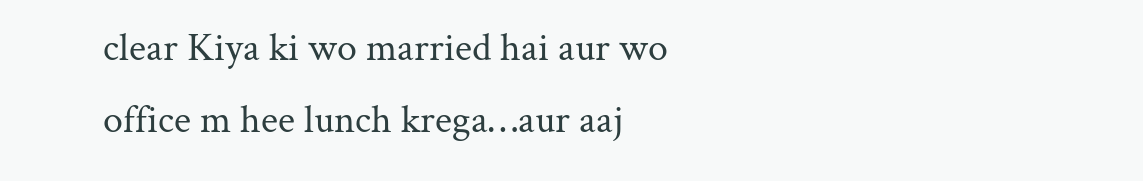clear Kiya ki wo married hai aur wo office m hee lunch krega…aur aaj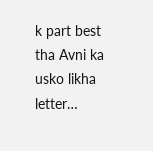k part best tha Avni ka usko likha letter…